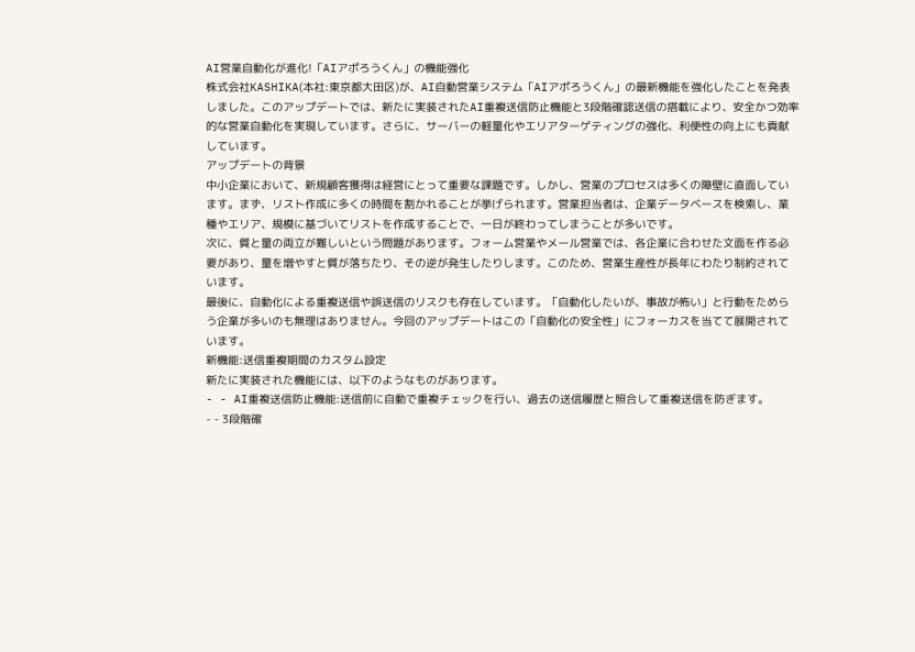AI営業自動化が進化!「AIアポろうくん」の機能強化
株式会社KASHIKA(本社:東京都大田区)が、AI自動営業システム「AIアポろうくん」の最新機能を強化したことを発表しました。このアップデートでは、新たに実装されたAI重複送信防止機能と3段階確認送信の搭載により、安全かつ効率的な営業自動化を実現しています。さらに、サーバーの軽量化やエリアターゲティングの強化、利便性の向上にも貢献しています。
アップデートの背景
中小企業において、新規顧客獲得は経営にとって重要な課題です。しかし、営業のプロセスは多くの障壁に直面しています。まず、リスト作成に多くの時間を割かれることが挙げられます。営業担当者は、企業データベースを検索し、業種やエリア、規模に基づいてリストを作成することで、一日が終わってしまうことが多いです。
次に、質と量の両立が難しいという問題があります。フォーム営業やメール営業では、各企業に合わせた文面を作る必要があり、量を増やすと質が落ちたり、その逆が発生したりします。このため、営業生産性が長年にわたり制約されています。
最後に、自動化による重複送信や誤送信のリスクも存在しています。「自動化したいが、事故が怖い」と行動をためらう企業が多いのも無理はありません。今回のアップデートはこの「自動化の安全性」にフォーカスを当てて展開されています。
新機能:送信重複期間のカスタム設定
新たに実装された機能には、以下のようなものがあります。
- - AI重複送信防止機能:送信前に自動で重複チェックを行い、過去の送信履歴と照合して重複送信を防ぎます。
- - 3段階確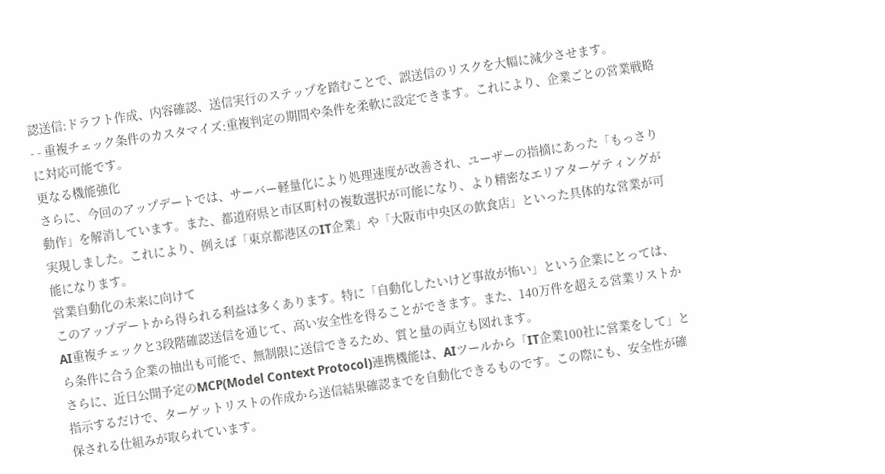認送信:ドラフト作成、内容確認、送信実行のステップを踏むことで、誤送信のリスクを大幅に減少させます。
- - 重複チェック条件のカスタマイズ:重複判定の期間や条件を柔軟に設定できます。これにより、企業ごとの営業戦略に対応可能です。
更なる機能強化
さらに、今回のアップデートでは、サーバー軽量化により処理速度が改善され、ユーザーの指摘にあった「もっさり動作」を解消しています。また、都道府県と市区町村の複数選択が可能になり、より精密なエリアターゲティングが実現しました。これにより、例えば「東京都港区のIT企業」や「大阪市中央区の飲食店」といった具体的な営業が可能になります。
営業自動化の未来に向けて
このアップデートから得られる利益は多くあります。特に「自動化したいけど事故が怖い」という企業にとっては、AI重複チェックと3段階確認送信を通じて、高い安全性を得ることができます。また、140万件を超える営業リストから条件に合う企業の抽出も可能で、無制限に送信できるため、質と量の両立も図れます。
さらに、近日公開予定のMCP(Model Context Protocol)連携機能は、AIツールから「IT企業100社に営業をして」と指示するだけで、ターゲットリストの作成から送信結果確認までを自動化できるものです。この際にも、安全性が確保される仕組みが取られています。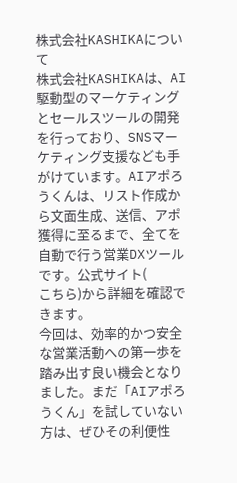株式会社KASHIKAについて
株式会社KASHIKAは、AI駆動型のマーケティングとセールスツールの開発を行っており、SNSマーケティング支援なども手がけています。AIアポろうくんは、リスト作成から文面生成、送信、アポ獲得に至るまで、全てを自動で行う営業DXツールです。公式サイト(
こちら)から詳細を確認できます。
今回は、効率的かつ安全な営業活動への第一歩を踏み出す良い機会となりました。まだ「AIアポろうくん」を試していない方は、ぜひその利便性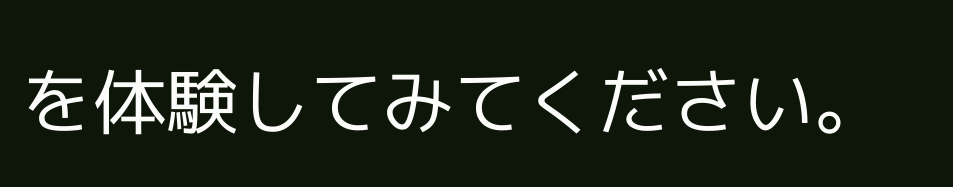を体験してみてください。